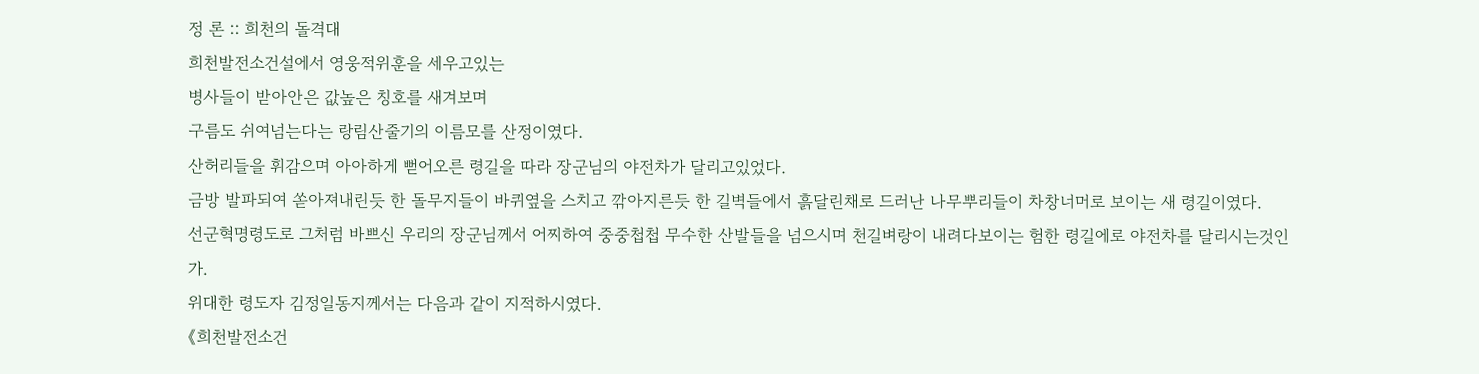정 론 :: 희천의 돌격대
희천발전소건설에서 영웅적위훈을 세우고있는
병사들이 받아안은 값높은 칭호를 새겨보며
구름도 쉬여넘는다는 랑림산줄기의 이름모를 산정이였다.
산허리들을 휘감으며 아아하게 뻗어오른 령길을 따라 장군님의 야전차가 달리고있었다.
금방 발파되여 쏟아져내린듯 한 돌무지들이 바퀴옆을 스치고 깎아지른듯 한 길벽들에서 흙달린채로 드러난 나무뿌리들이 차창너머로 보이는 새 령길이였다.
선군혁명령도로 그처럼 바쁘신 우리의 장군님께서 어찌하여 중중첩첩 무수한 산발들을 넘으시며 천길벼랑이 내려다보이는 험한 령길에로 야전차를 달리시는것인가.
위대한 령도자 김정일동지께서는 다음과 같이 지적하시였다.
《희천발전소건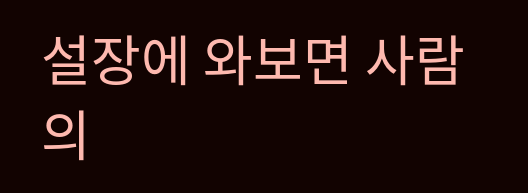설장에 와보면 사람의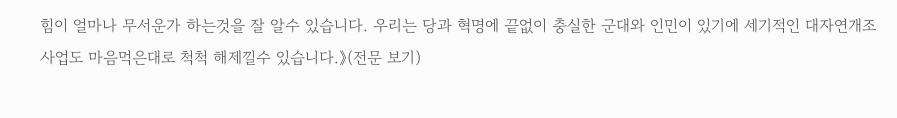힘이 얼마나 무서운가 하는것을 잘 알수 있습니다. 우리는 당과 혁명에 끝없이 충실한 군대와 인민이 있기에 세기적인 대자연개조사업도 마음먹은대로 척척 해제낄수 있습니다.》(전문 보기)